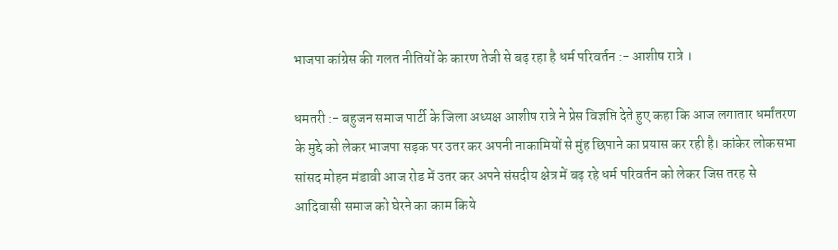भाजपा कांग्रेस की गलत नीतियों के कारण तेजी से बढ़ रहा है धर्म परिवर्तन :- आशीष रात्रे ।

धमतरी :- बहुजन समाज पार्टी के जिला अध्यक्ष आशीष रात्रे ने प्रेस विज्ञप्ति देते हुए कहा कि आज लगातार धर्मांतरण के मुद्दे को लेकर भाजपा सड़क पर उतर कर अपनी नाकामियों से मुंह छिपाने का प्रयास कर रही है। कांकेर लोकसभा सांसद मोहन मंडावी आज रोड में उतर कर अपने संसदीय क्षेत्र में बढ़ रहे धर्म परिवर्तन को लेकर जिस तरह से आदिवासी समाज को घेरने का काम किये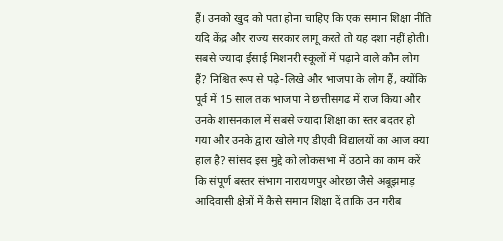हैं। उनको खुद को पता होना चाहिए कि एक समान शिक्षा नीति यदि केंद्र और राज्य सरकार लागू करते तो यह दशा नहीं होती। सबसे ज्यादा ईसाई मिशनरी स्कूलों में पढ़ाने वाले कौन लोग हैं? निश्चित रूप से पढ़े-लिखे और भाजपा के लोग हैं, क्योंकि पूर्व में 15 साल तक भाजपा ने छत्तीसगढ में राज किया और उनके शासनकाल में सबसे ज्यादा शिक्षा का स्तर बदतर हो गया और उनके द्वारा खोले गए डीएवी विद्यालयों का आज क्या हाल है? सांसद इस मुद्दे को लोकसभा में उठाने का काम करें कि संपूर्ण बस्तर संभाग नारायणपुर ओरछा जैसे अबूझमाड़ आदिवासी क्षेत्रों में कैसे समान शिक्षा दें ताकि उन गरीब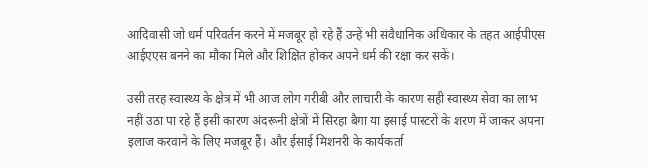आदिवासी जो धर्म परिवर्तन करने में मजबूर हो रहे हैं उन्हें भी संवैधानिक अधिकार के तहत आईपीएस आईएएस बनने का मौका मिले और शिक्षित होकर अपने धर्म की रक्षा कर सकें।

उसी तरह स्वास्थ्य के क्षेत्र में भी आज लोग गरीबी और लाचारी के कारण सही स्वास्थ्य सेवा का लाभ नहीं उठा पा रहे हैं इसी कारण अंदरूनी क्षेत्रों में सिरहा बैगा या इसाई पास्टरों के शरण में जाकर अपना इलाज करवाने के लिए मजबूर हैं। और ईसाई मिशनरी के कार्यकर्ता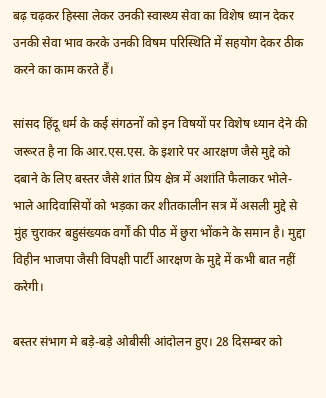बढ़ चढ़कर हिस्सा लेकर उनकी स्वास्थ्य सेवा का विशेष ध्यान देकर उनकी सेवा भाव करके उनकी विषम परिस्थिति में सहयोग देकर ठीक करने का काम करते हैं।

सांसद हिंदू धर्म के कई संगठनों को इन विषयों पर विशेष ध्यान देने की जरूरत है ना कि आर.एस.एस. के इशारे पर आरक्षण जैसे मुद्दे को दबाने के लिए बस्तर जैसे शांत प्रिय क्षेत्र में अशांति फैलाकर भोले- भाले आदिवासियों को भड़का कर शीतकालीन सत्र में असली मुद्दे से मुंह चुराकर बहुसंख्यक वर्गों की पीठ में छुरा भोंकने के समान है। मुद्दा विहीन भाजपा जैसी विपक्षी पार्टी आरक्षण के मुद्दे में कभी बात नहीं करेगी।

बस्तर संभाग मे बड़े-बड़े ओबीसी आंदोलन हुए। 28 दिसम्बर को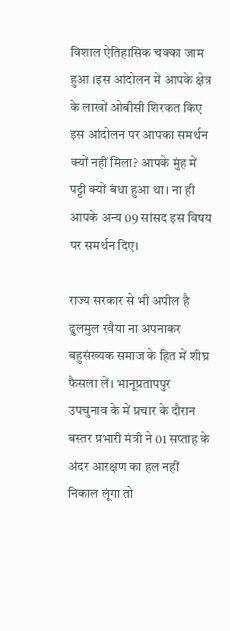विशाल ऐतिहासिक चक्का जाम हुआ ।इस आंदोलन में आपके क्षेत्र के लाखों ओबीसी शिरकत किए इस आंदोलन पर आपका समर्थन क्यों नहीं मिला? आपके मुंह में पट्टी क्यों बंधा हुआ था। ना ही आपके अन्य 09 सांसद इस विषय पर समर्थन दिए।

राज्य सरकार से भी अपील है ढुलमुल रवैया ना अपनाकर बहुसंख्यक समाज के हित में शीघ्र फैसला लें। भानूप्रतापपुर उपचुनाव के में प्रचार के दौरान बस्तर प्रभारी मंत्री ने 01 सप्ताह के अंदर आरक्षण का हल नहीं निकाल लूंगा तो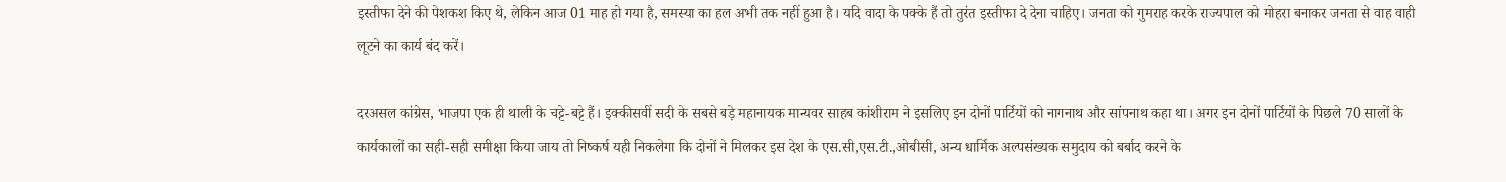इस्तीफा देने की पेशकश किए थे, लेकिन आज 01 माह हो गया है, समस्या का हल अभी तक नहीं हुआ है। यदि वादा के पक्के हैं तो तुरंत इस्तीफा दे देना चाहिए। जनता को गुमराह करके राज्यपाल को मोहरा बनाकर जनता से वाह वाही लूटने का कार्य बंद करें।

दरअसल कांग्रेस, भाजपा एक ही थाली के चट्टे-बट्टे हैं। इक्कीसवीं सदी के सबसे बड़े महानायक मान्यवर साहब कांशीराम ने इसलिए इन दोनों पार्टियों को नागनाथ और सांपनाथ कहा था। अगर इन दोनों पार्टियों के पिछले 70 सालों के कार्यकालों का सही-सही समीक्षा किया जाय तो निष्कर्ष यही निकलेगा कि दोनों ने मिलकर इस देश के एस.सी,एस.टी.,ओबीसी, अन्य धार्मिक अल्पसंख्यक समुदाय को बर्बाद करने के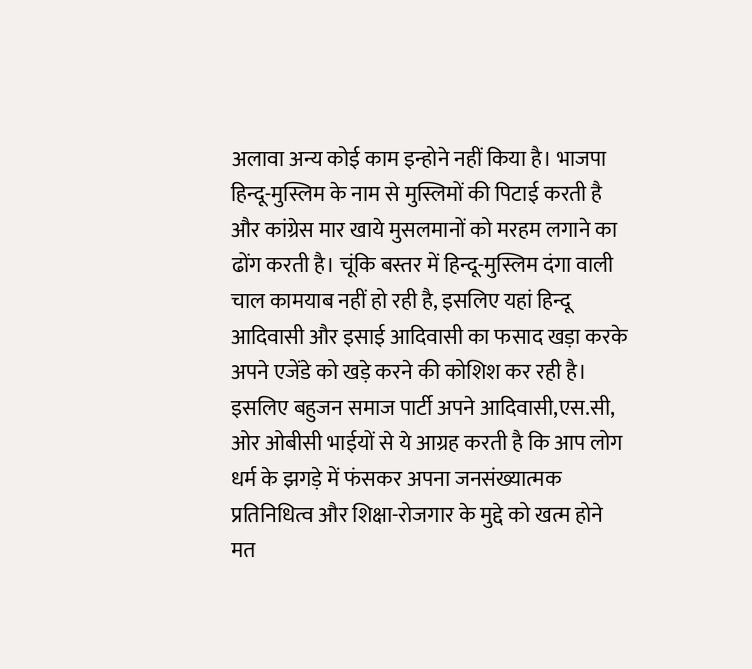अलावा अन्य कोई काम इन्होने नहीं किया है। भाजपा हिन्दू-मुस्लिम के नाम से मुस्लिमों की पिटाई करती है और कांग्रेस मार खाये मुसलमानों को मरहम लगाने का ढोंग करती है। चूंकि बस्तर में हिन्दू-मुस्लिम दंगा वाली चाल कामयाब नहीं हो रही है, इसलिए यहां हिन्दू आदिवासी और इसाई आदिवासी का फसाद खड़ा करके अपने एजेंडे को खड़े करने की कोशिश कर रही है। इसलिए बहुजन समाज पार्टी अपने आदिवासी,एस.सी, ओर ओबीसी भाईयों से ये आग्रह करती है कि आप लोग धर्म के झगड़े में फंसकर अपना जनसंख्यात्मक प्रतिनिधित्व और शिक्षा-रोजगार के मुद्दे को खत्म होने मत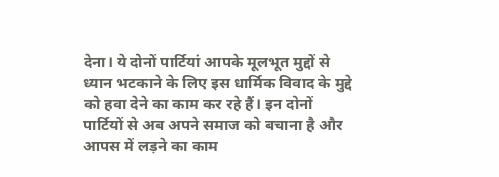देना। ये दोनों पार्टियां आपके मूलभूत मुद्दों से ध्यान भटकाने के लिए इस धार्मिक विवाद के मुद्दे को हवा देने का काम कर रहे हैं। इन दोनों पार्टियों से अब अपने समाज को बचाना है और आपस में लड़ने का काम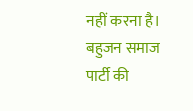नहीं करना है। बहुजन समाज पार्टी की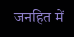जनहित में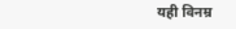यही विनम्र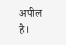अपील है।